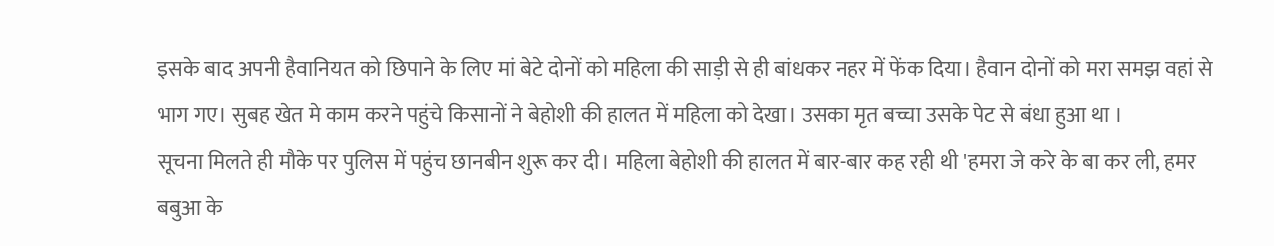इसके बाद अपनी हैवानियत को छिपाने के लिए मां बेटे दोनों को महिला की साड़ी से ही बांधकर नहर में फेंक दिया। हैवान दोनों को मरा समझ वहां से भाग गए। सुबह खेत मे काम करने पहुंचे किसानों ने बेहोशी की हालत में महिला को देखा। उसका मृत बच्चा उसके पेट से बंधा हुआ था ।
सूचना मिलते ही मौके पर पुलिस में पहुंच छानबीन शुरू कर दी। महिला बेहोशी की हालत में बार-बार कह रही थी 'हमरा जे करे के बा कर ली, हमर बबुआ के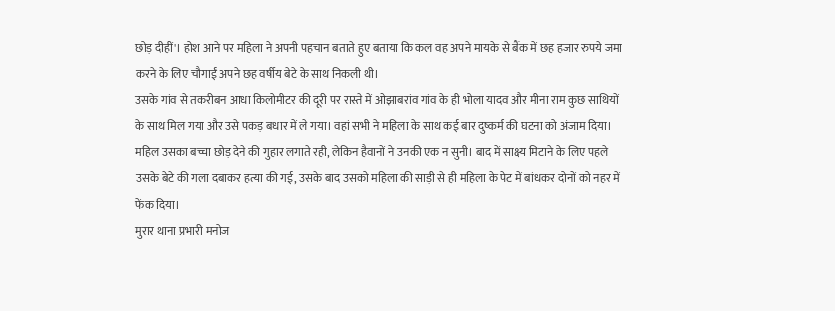छोड़ दीहीं'। होश आने पर महिला ने अपनी पहचान बताते हुए बताया कि कल वह अपने मायके से बैंक में छह हजार रुपये जमा करने के लिए चौगाईं अपने छह वर्षीय बेटे के साथ निकली थी।
उसके गांव से तकरीबन आधा किलोमीटर की दूरी पर रास्ते में ओझाबरांव गांव के ही भोला यादव और मीना राम कुछ साथियों के साथ मिल गया और उसे पकड़ बधार में ले गया। वहां सभी ने महिला के साथ कई बार दुष्कर्म की घटना को अंजाम दिया।
महिल उसका बच्चा छोड़ देने की गुहार लगाते रही, लेकिन हैवानों ने उनकी एक न सुनी। बाद में साक्ष्य मिटाने के लिए पहले उसके बेटे की गला दबाकर हत्या की गई, उसके बाद उसको महिला की साड़ी से ही महिला के पेट में बांधकर दोनों को नहर में फेंक दिया।
मुरार थाना प्रभारी मनोज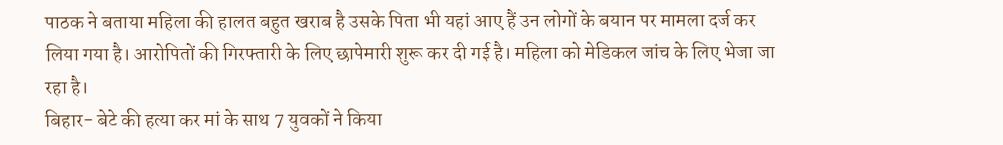पाठक ने बताया महिला की हालत बहुत खराब है उसके पिता भी यहां आए हैं उन लोगों के बयान पर मामला दर्ज कर लिया गया है। आरोपितों की गिरफ्तारी के लिए छापेमारी शुरू कर दी गई है। महिला को मेडिकल जांच के लिए भेजा जा रहा है।
बिहार- बेटे की हत्या कर मां के साथ 7 युवकों ने किया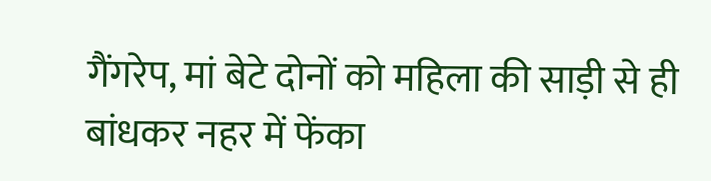गैंगरेप, मां बेटे दोनों को महिला की साड़ी से ही बांधकर नहर में फेंका